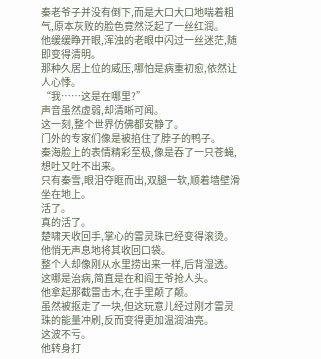秦老爷子并没有倒下,而是大口大口地喘着粗气,原本灰败的脸色竟然泛起了一丝红润。
他缓缓睁开眼,浑浊的老眼中闪过一丝迷茫,随即变得清明。
那种久居上位的威压,哪怕是病重初愈,依然让人心悸。
“我……这是在哪里?”
声音虽然虚弱,却清晰可闻。
这一刻,整个世界仿佛都安静了。
门外的专家们像是被掐住了脖子的鸭子。
秦海脸上的表情精彩至极,像是吞了一只苍蝇,想吐又吐不出来。
只有秦雪,眼泪夺眶而出,双腿一软,顺着墙壁滑坐在地上。
活了。
真的活了。
楚啸天收回手,掌心的雷灵珠已经变得滚烫。
他悄无声息地将其收回口袋。
整个人却像刚从水里捞出来一样,后背湿透。
这哪是治病,简直是在和阎王爷抢人头。
他拿起那截雷击木,在手里颠了颠。
虽然被抠走了一块,但这玩意儿经过刚才雷灵珠的能量冲刷,反而变得更加温润油亮。
这波不亏。
他转身打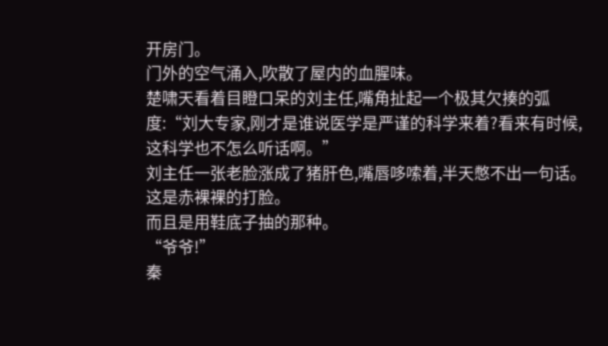开房门。
门外的空气涌入,吹散了屋内的血腥味。
楚啸天看着目瞪口呆的刘主任,嘴角扯起一个极其欠揍的弧度:“刘大专家,刚才是谁说医学是严谨的科学来着?看来有时候,这科学也不怎么听话啊。”
刘主任一张老脸涨成了猪肝色,嘴唇哆嗦着,半天憋不出一句话。
这是赤裸裸的打脸。
而且是用鞋底子抽的那种。
“爷爷!”
秦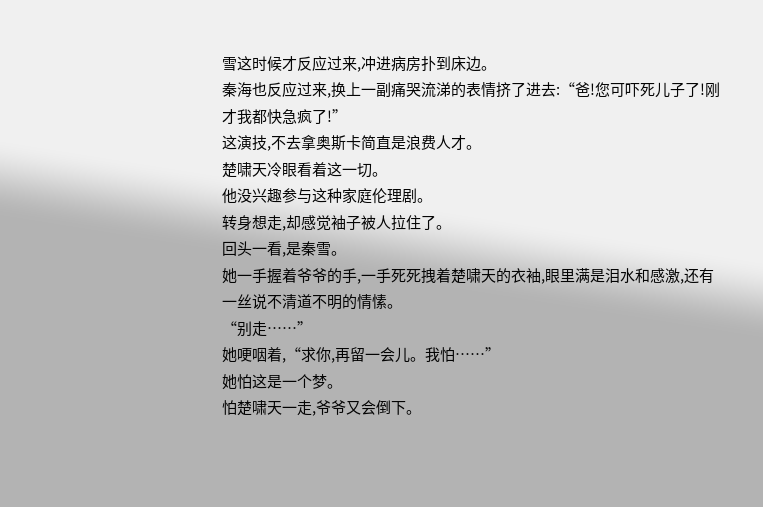雪这时候才反应过来,冲进病房扑到床边。
秦海也反应过来,换上一副痛哭流涕的表情挤了进去:“爸!您可吓死儿子了!刚才我都快急疯了!”
这演技,不去拿奥斯卡简直是浪费人才。
楚啸天冷眼看着这一切。
他没兴趣参与这种家庭伦理剧。
转身想走,却感觉袖子被人拉住了。
回头一看,是秦雪。
她一手握着爷爷的手,一手死死拽着楚啸天的衣袖,眼里满是泪水和感激,还有一丝说不清道不明的情愫。
“别走……”
她哽咽着,“求你,再留一会儿。我怕……”
她怕这是一个梦。
怕楚啸天一走,爷爷又会倒下。